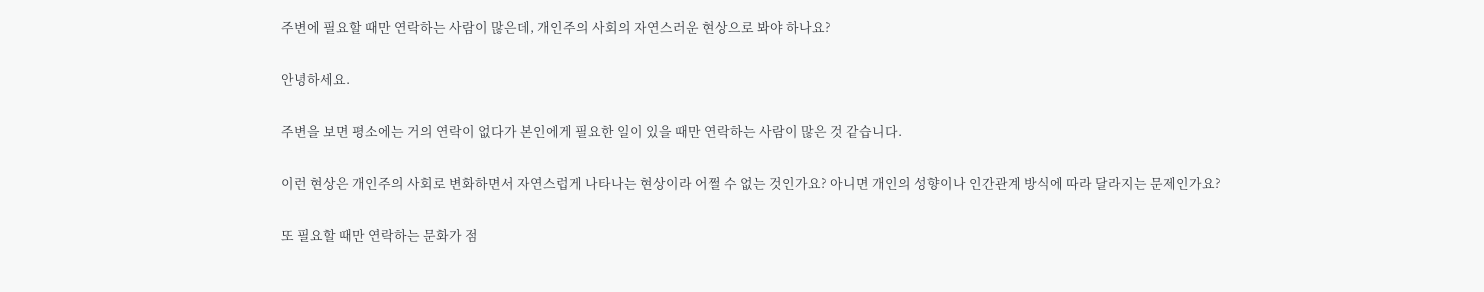주변에 필요할 때만 연락하는 사람이 많은데, 개인주의 사회의 자연스러운 현상으로 봐야 하나요?

안녕하세요.

주변을 보면 평소에는 거의 연락이 없다가 본인에게 필요한 일이 있을 때만 연락하는 사람이 많은 것 같습니다.

이런 현상은 개인주의 사회로 변화하면서 자연스럽게 나타나는 현상이라 어쩔 수 없는 것인가요? 아니면 개인의 성향이나 인간관계 방식에 따라 달라지는 문제인가요?

또 필요할 때만 연락하는 문화가 점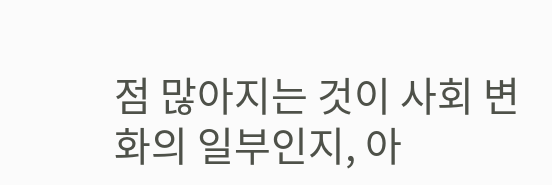점 많아지는 것이 사회 변화의 일부인지, 아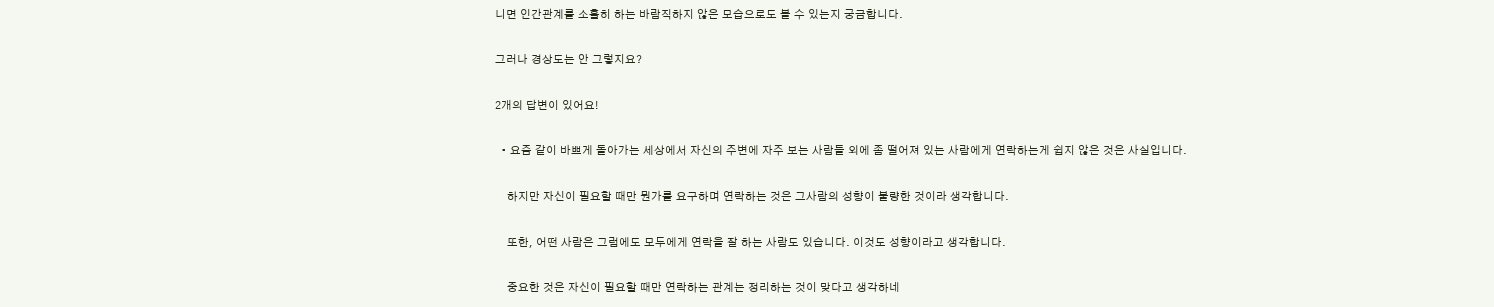니면 인간관계를 소홀히 하는 바람직하지 않은 모습으로도 볼 수 있는지 궁금합니다.

그러나 경상도는 안 그렇지요?

2개의 답변이 있어요!

  • 요즘 같이 바쁘게 돌아가는 세상에서 자신의 주변에 자주 보는 사람들 외에 좀 떨어져 있는 사람에게 연락하는게 쉽지 않은 것은 사실입니다.

    하지만 자신이 필요할 때만 뭔가를 요구하며 연락하는 것은 그사람의 성향이 불량한 것이라 생각합니다.

    또한, 어떤 사람은 그럼에도 모두에게 연락을 잘 하는 사람도 있습니다. 이것도 성향이라고 생각합니다.

    중요한 것은 자신이 필요할 때만 연락하는 관계는 정리하는 것이 맞다고 생각하네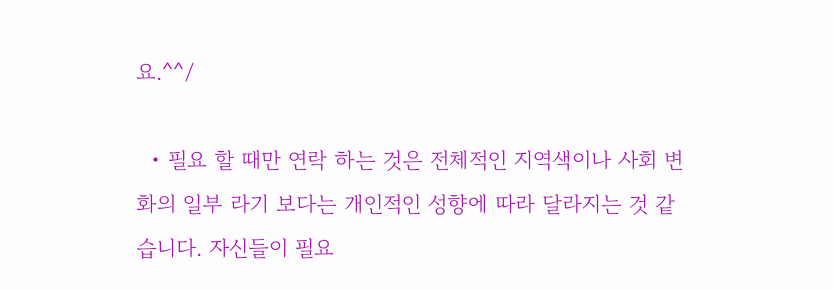요.^^/

  • 필요 할 때만 연락 하는 것은 전체적인 지역색이나 사회 변화의 일부 라기 보다는 개인적인 성향에 따라 달라지는 것 같습니다. 자신들이 필요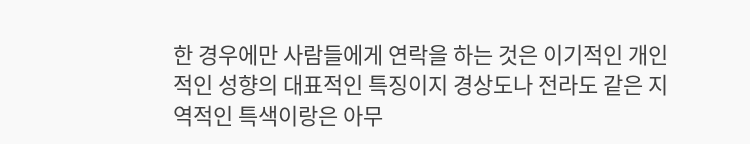한 경우에만 사람들에게 연락을 하는 것은 이기적인 개인적인 성향의 대표적인 특징이지 경상도나 전라도 같은 지역적인 특색이랑은 아무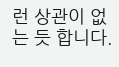런 상관이 없는 듯 합니다.